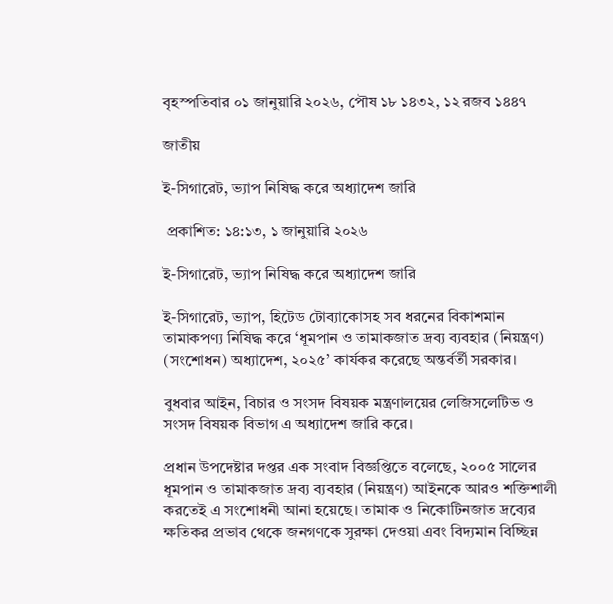বৃহস্পতিবার ০১ জানুয়ারি ২০২৬, পৌষ ১৮ ১৪৩২, ১২ রজব ১৪৪৭

জাতীয়

ই-সিগারেট, ভ্যাপ নিষিদ্ধ করে অধ্যাদেশ জারি

 প্রকাশিত: ১৪:১৩, ১ জানুয়ারি ২০২৬

ই-সিগারেট, ভ্যাপ নিষিদ্ধ করে অধ্যাদেশ জারি

ই-সিগারেট, ভ্যাপ, হিটেড টোব্যাকোসহ সব ধরনের বিকাশমান তামাকপণ্য নিষিদ্ধ করে ‘ধূমপান ও তামাকজাত দ্রব্য ব্যবহার (নিয়ন্ত্রণ) (সংশোধন) অধ্যাদেশ, ২০২৫’ কার্যকর করেছে অন্তর্বর্তী সরকার।

বুধবার আইন, বিচার ও সংসদ বিষয়ক মন্ত্রণালয়ের লেজিসলেটিভ ও সংসদ বিষয়ক বিভাগ এ অধ্যাদেশ জারি করে।

প্রধান উপদেষ্টার দপ্তর এক সংবাদ বিজ্ঞপ্তিতে বলেছে, ২০০৫ সালের ধূমপান ও তামাকজাত দ্রব্য ব্যবহার (নিয়ন্ত্রণ) আইনকে আরও শক্তিশালী করতেই এ সংশোধনী আনা হয়েছে। তামাক ও নিকোটিনজাত দ্রব্যের ক্ষতিকর প্রভাব থেকে জনগণকে সুরক্ষা দেওয়া এবং বিদ্যমান বিচ্ছিন্ন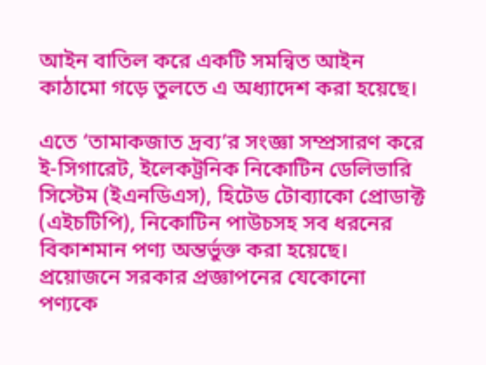আইন বাতিল করে একটি সমন্বিত আইন কাঠামো গড়ে তুলতে এ অধ্যাদেশ করা হয়েছে।

এতে ‘তামাকজাত দ্রব্য’র সংজ্ঞা সম্প্রসারণ করে ই-সিগারেট, ইলেকট্রনিক নিকোটিন ডেলিভারি সিস্টেম (ইএনডিএস), হিটেড টোব্যাকো প্রোডাক্ট (এইচটিপি), নিকোটিন পাউচসহ সব ধরনের বিকাশমান পণ্য অন্তর্ভুক্ত করা হয়েছে। প্রয়োজনে সরকার প্রজ্ঞাপনের যেকোনো পণ্যকে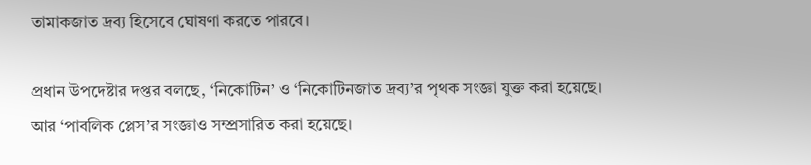তামাকজাত দ্রব্য হিসেবে ঘোষণা করতে পারবে।

প্রধান উপদেষ্টার দপ্তর বলছে, ‘নিকোটিন’ ও ‘নিকোটিনজাত দ্রব্য’র পৃথক সংজ্ঞা যুক্ত করা হয়েছে। আর ‘পাবলিক প্লেস’র সংজ্ঞাও সম্প্রসারিত করা হয়েছে।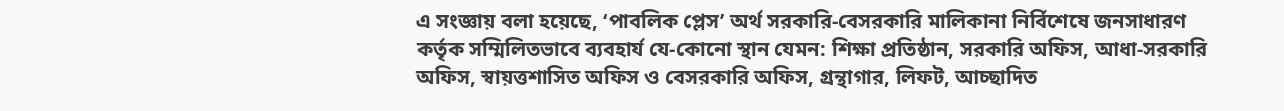এ সংজ্ঞায় বলা হয়েছে, ‘পাবলিক প্লেস’ অর্থ সরকারি-বেসরকারি মালিকানা নির্বিশেষে জনসাধারণ কর্তৃক সম্মিলিতভাবে ব্যবহার্য যে-কোনো স্থান যেমন: শিক্ষা প্রতিষ্ঠান, সরকারি অফিস, আধা-সরকারি অফিস, স্বায়ত্তশাসিত অফিস ও বেসরকারি অফিস, গ্রন্থাগার, লিফট, আচ্ছাদিত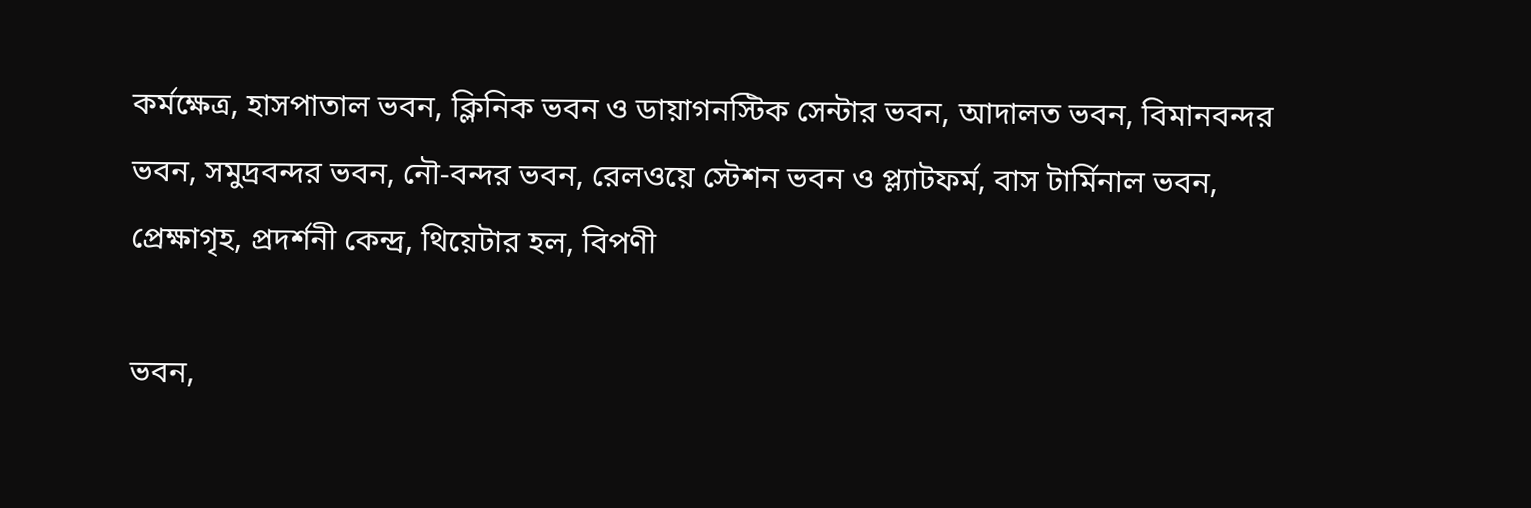কর্মক্ষেত্র, হাসপাতাল ভবন, ক্লিনিক ভবন ও ডায়াগনস্টিক সেন্টার ভবন, আদালত ভবন, বিমানবন্দর ভবন, সমুদ্রবন্দর ভবন, নৌ-বন্দর ভবন, রেলওয়ে স্টেশন ভবন ও প্ল্যাটফর্ম, বাস টার্মিনাল ভবন, প্রেক্ষাগৃহ, প্রদর্শনী কেন্দ্র, থিয়েটার হল, বিপণী

ভবন,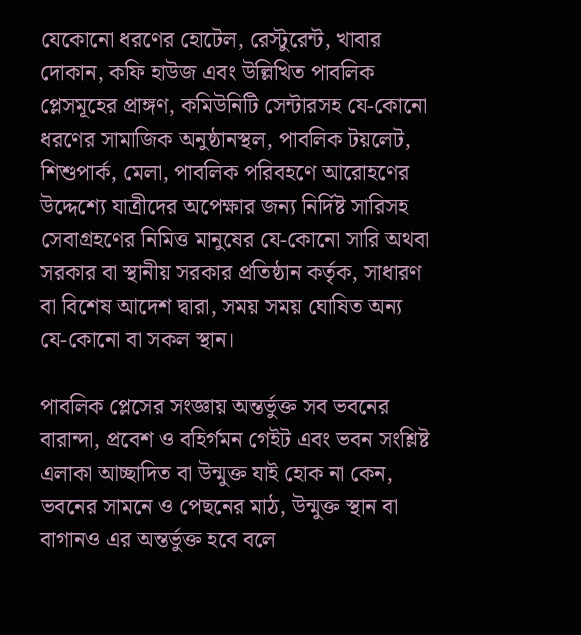যেকোনো ধরণের হোটেল, রেস্টুরেন্ট, খাবার দোকান, কফি হাউজ এবং উল্লিখিত পাবলিক প্লেসমূহের প্রাঙ্গণ, কমিউনিটি সেন্টারসহ যে-কোনো ধরণের সামাজিক অনুষ্ঠানস্থল, পাবলিক টয়লেট, শিশুপার্ক, মেলা, পাবলিক পরিবহণে আরোহণের উদ্দেশ্যে যাত্রীদের অপেক্ষার জন্য নির্দিষ্ট সারিসহ সেবাগ্রহণের নিমিত্ত মানুষের যে-কোনো সারি অথবা সরকার বা স্থানীয় সরকার প্রতিষ্ঠান কর্তৃক, সাধারণ বা বিশেষ আদেশ দ্বারা, সময় সময় ঘোষিত অন্য যে-কোনো বা সকল স্থান।

পাবলিক প্লেসের সংজ্ঞায় অন্তর্ভুক্ত সব ভবনের বারান্দা, প্রবেশ ও বহির্গমন গেইট এবং ভবন সংশ্লিষ্ট এলাকা আচ্ছাদিত বা উন্মুক্ত যাই হোক না কেন, ভবনের সামনে ও পেছনের মাঠ, উন্মুক্ত স্থান বা বাগানও এর অন্তর্ভুক্ত হবে বলে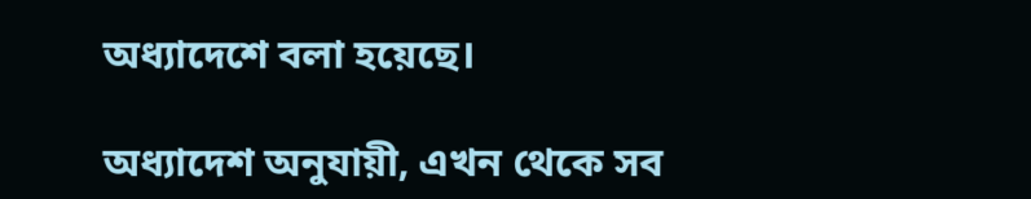অধ্যাদেশে বলা হয়েছে।

অধ্যাদেশ অনুযায়ী, এখন থেকে সব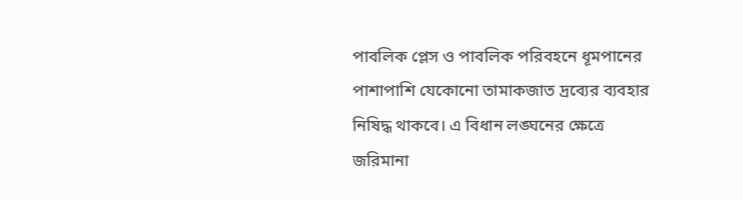পাবলিক প্লেস ও পাবলিক পরিবহনে ধূমপানের পাশাপাশি যেকোনো তামাকজাত দ্রব্যের ব্যবহার নিষিদ্ধ থাকবে। এ বিধান লঙ্ঘনের ক্ষেত্রে জরিমানা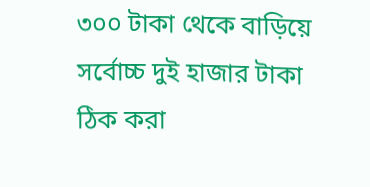৩০০ টাকা থেকে বাড়িয়ে সর্বোচ্চ দুই হাজার টাকা ঠিক করা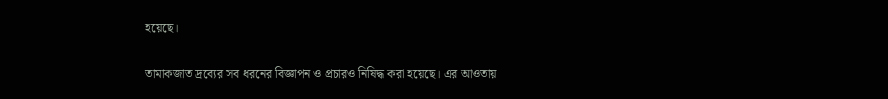হয়েছে।

তামাকজাত দ্রব্যের সব ধরনের বিজ্ঞাপন ও প্রচারও নিষিদ্ধ করা হয়েছে। এর আওতায়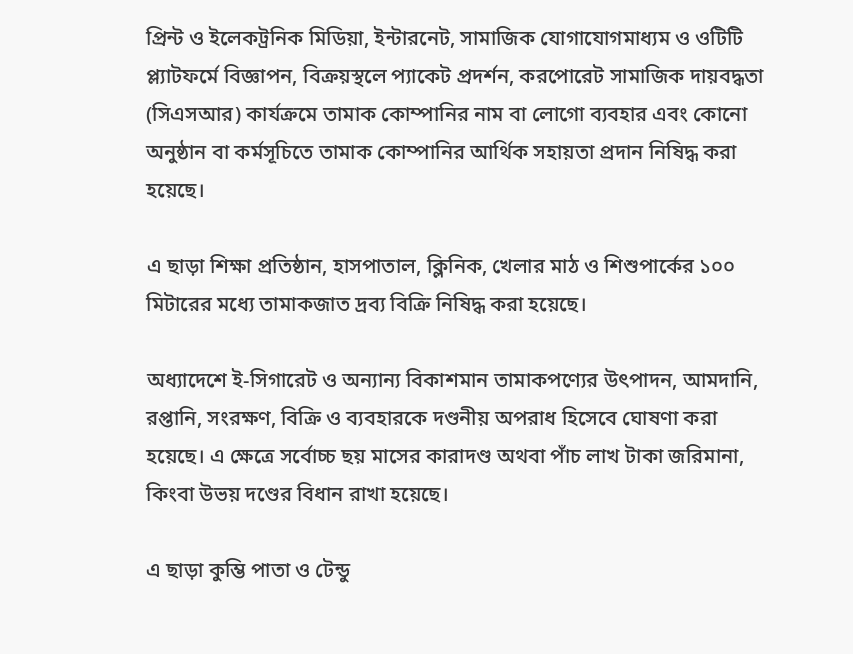প্রিন্ট ও ইলেকট্রনিক মিডিয়া, ইন্টারনেট, সামাজিক যোগাযোগমাধ্যম ও ওটিটি প্ল্যাটফর্মে বিজ্ঞাপন, বিক্রয়স্থলে প্যাকেট প্রদর্শন, করপোরেট সামাজিক দায়বদ্ধতা (সিএসআর) কার্যক্রমে তামাক কোম্পানির নাম বা লোগো ব্যবহার এবং কোনো অনুষ্ঠান বা কর্মসূচিতে তামাক কোম্পানির আর্থিক সহায়তা প্রদান নিষিদ্ধ করা হয়েছে।

এ ছাড়া শিক্ষা প্রতিষ্ঠান, হাসপাতাল, ক্লিনিক, খেলার মাঠ ও শিশুপার্কের ১০০ মিটারের মধ্যে তামাকজাত দ্রব্য বিক্রি নিষিদ্ধ করা হয়েছে।

অধ্যাদেশে ই-সিগারেট ও অন্যান্য বিকাশমান তামাকপণ্যের উৎপাদন, আমদানি, রপ্তানি, সংরক্ষণ, বিক্রি ও ব্যবহারকে দণ্ডনীয় অপরাধ হিসেবে ঘোষণা করা হয়েছে। এ ক্ষেত্রে সর্বোচ্চ ছয় মাসের কারাদণ্ড অথবা পাঁচ লাখ টাকা জরিমানা, কিংবা উভয় দণ্ডের বিধান রাখা হয়েছে।

এ ছাড়া কুম্ভি পাতা ও টেন্ডু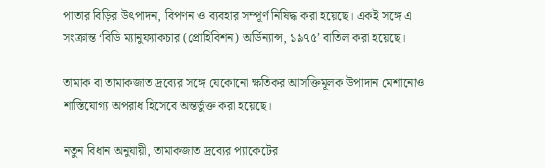পাতার বিড়ির উৎপাদন, বিপণন ও ব্যবহার সম্পূর্ণ নিষিদ্ধ করা হয়েছে। একই সঙ্গে এ সংক্রান্ত ‘বিডি ম্যানুফ্যাকচার (প্রোহিবিশন) অর্ডিন্যান্স, ১৯৭৫’ বাতিল করা হয়েছে।

তামাক বা তামাকজাত দ্রব্যের সঙ্গে যেকোনো ক্ষতিকর আসক্তিমূলক উপাদান মেশানোও শাস্তিযোগ্য অপরাধ হিসেবে অন্তর্ভুক্ত করা হয়েছে।

নতুন বিধান অনুযায়ী, তামাকজাত দ্রব্যের প্যাকেটের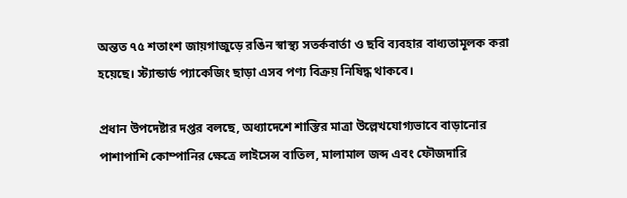অন্তত ৭৫ শতাংশ জায়গাজুড়ে রঙিন স্বাস্থ্য সতর্কবার্তা ও ছবি ব্যবহার বাধ্যতামূলক করা হয়েছে। স্ট্যান্ডার্ড প্যাকেজিং ছাড়া এসব পণ্য বিক্রয় নিষিদ্ধ থাকবে।

প্রধান উপদেষ্টার দপ্তর বলছে, অধ্যাদেশে শাস্তির মাত্রা উল্লেখযোগ্যভাবে বাড়ানোর পাশাপাশি কোম্পানির ক্ষেত্রে লাইসেন্স বাতিল, মালামাল জব্দ এবং ফৌজদারি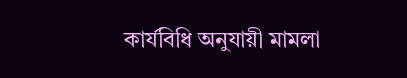কার্যবিধি অনুযায়ী মামলা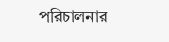পরিচালনার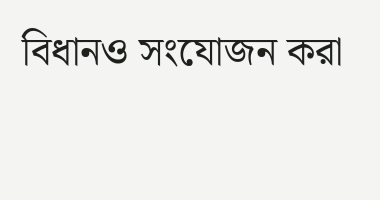বিধানও সংযোজন করা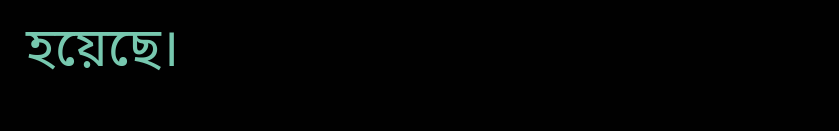হয়েছে।